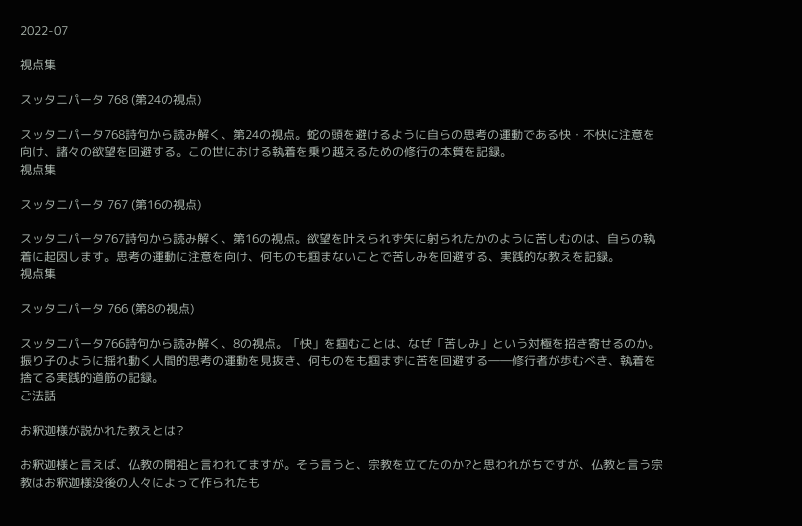2022-07

視点集

スッタニパータ 768 (第24の視点)

スッタニパータ768詩句から読み解く、第24の視点。蛇の頭を避けるように自らの思考の運動である快・不快に注意を向け、諸々の欲望を回避する。この世における執着を乗り越えるための修行の本質を記録。
視点集

スッタニパータ 767 (第16の視点)

スッタニパータ767詩句から読み解く、第16の視点。欲望を叶えられず矢に射られたかのように苦しむのは、自らの執着に起因します。思考の運動に注意を向け、何ものも掴まないことで苦しみを回避する、実践的な教えを記録。
視点集

スッタニパータ 766 (第8の視点)

スッタニパータ766詩句から読み解く、8の視点。「快」を掴むことは、なぜ「苦しみ」という対極を招き寄せるのか。振り子のように揺れ動く人間的思考の運動を見抜き、何ものをも掴まずに苦を回避する――修行者が歩むべき、執着を捨てる実践的道筋の記録。
ご法話

お釈迦様が説かれた教えとは?

お釈迦様と言えば、仏教の開祖と言われてますが。そう言うと、宗教を立てたのか?と思われがちですが、仏教と言う宗教はお釈迦様没後の人々によって作られたも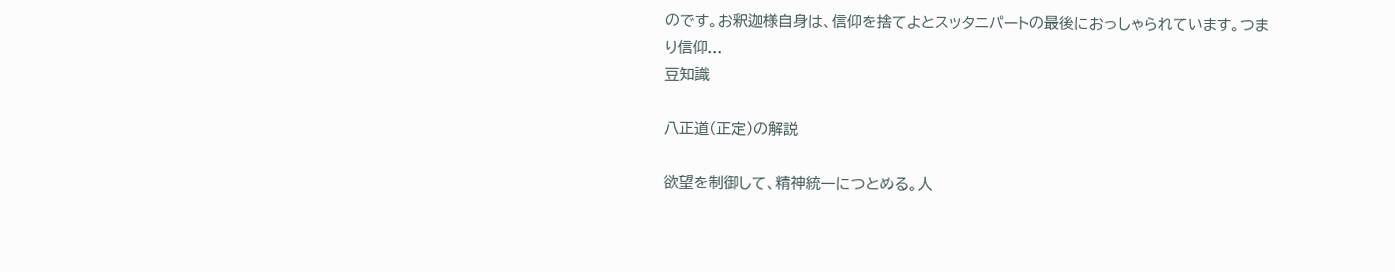のです。お釈迦様自身は、信仰を捨てよとスッタニパートの最後におっしゃられています。つまり信仰...
豆知識

八正道(正定)の解説

欲望を制御して、精神統一につとめる。人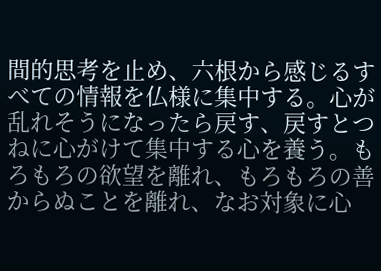間的思考を止め、六根から感じるすべての情報を仏様に集中する。心が乱れそうになったら戻す、戻すとつねに心がけて集中する心を養う。もろもろの欲望を離れ、もろもろの善からぬことを離れ、なお対象に心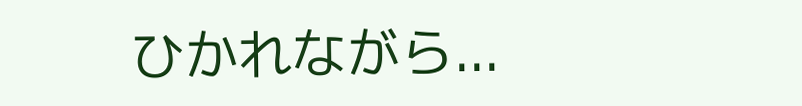ひかれながら...